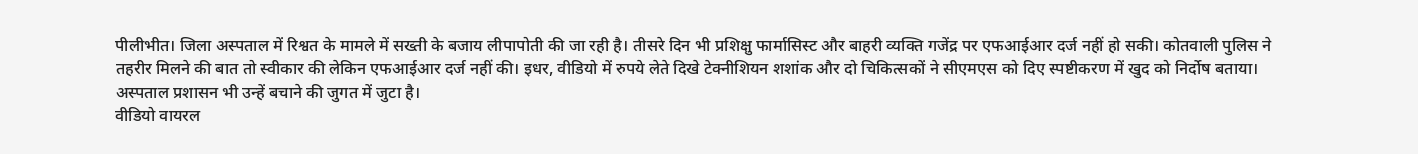पीलीभीत। जिला अस्पताल में रिश्वत के मामले में सख्ती के बजाय लीपापोती की जा रही है। तीसरे दिन भी प्रशिक्षु फार्मासिस्ट और बाहरी व्यक्ति गजेंद्र पर एफआईआर दर्ज नहीं हो सकी। कोतवाली पुलिस ने तहरीर मिलने की बात तो स्वीकार की लेकिन एफआईआर दर्ज नहीं की। इधर, वीडियो में रुपये लेते दिखे टेक्नीशियन शशांक और दो चिकित्सकों ने सीएमएस को दिए स्पष्टीकरण में खुद को निर्दोष बताया। अस्पताल प्रशासन भी उन्हें बचाने की जुगत में जुटा है।
वीडियो वायरल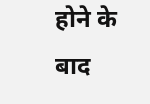होने के बाद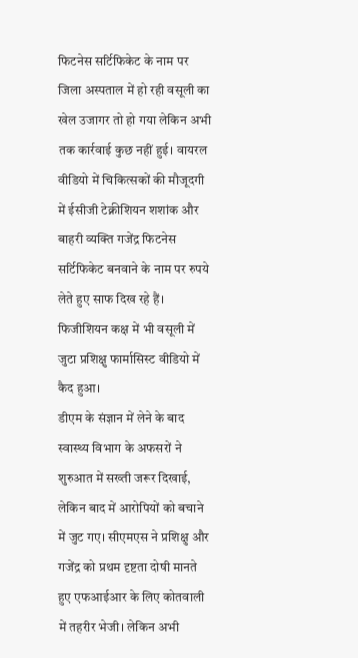फिटनेस सर्टिफिकेट के नाम पर जिला अस्पताल में हो रही वसूली का खेल उजागर तो हो गया लेकिन अभी तक कार्रवाई कुछ नहीं हुई। वायरल वीडियो में चिकित्सकों की मौजूदगी में ईसीजी टेक्नीशियन शशांक और बाहरी व्यक्ति गजेंद्र फिटनेस सर्टिफिकेट बनवाने के नाम पर रुपये लेते हुए साफ दिख रहे हैं। फिजीशियन कक्ष में भी वसूली में जुटा प्रशिक्षु फार्मासिस्ट वीडियो में कैद हुआ।
डीएम के संज्ञान में लेने के बाद स्वास्थ्य विभाग के अफसरों ने शुरुआत में सख्ती जरूर दिखाई, लेकिन बाद में आरोपियों को बचाने में जुट गए। सीएमएस ने प्रशिक्षु और गजेंद्र को प्रथम दृष्टता दोषी मानते हुए एफआईआर के लिए कोतवाली में तहरीर भेजी। लेकिन अभी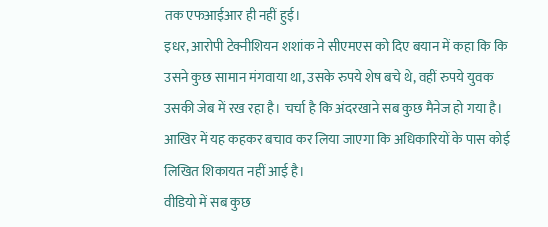तक एफआईआर ही नहीं हुई।
इधर, आरोपी टेक्नीशियन शशांक ने सीएमएस को दिए बयान में कहा कि कि उसने कुछ सामान मंगवाया था, उसके रुपये शेष बचे थे, वहीं रुपये युवक उसकी जेब में रख रहा है। चर्चा है कि अंदरखाने सब कुछ मैनेज हो गया है। आखिर में यह कहकर बचाव कर लिया जाएगा कि अधिकारियों के पास कोई लिखित शिकायत नहीं आई है।
वीडियो में सब कुछ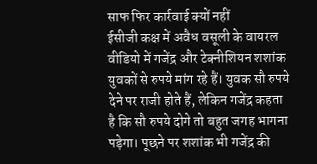साफ फिर कार्रवाई क्यों नहीं
ईसीजी कक्ष में अवैध वसूली के वायरल वीडियो में गजेंद्र और टेक्नीशियन शशांक युवकों से रुपये मांग रहे हैं। युवक सौ रुपये देने पर राजी होते हैं, लेकिन गजेंद्र कहता है कि सौ रुपये दोगे तो बहुत जगह भागना पड़ेगा। पूछने पर शशांक भी गजेंद्र की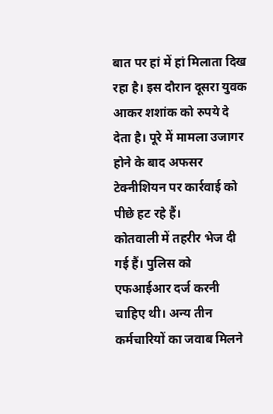बात पर हां में हां मिलाता दिख रहा है। इस दौरान दूसरा युवक आकर शशांक को रुपये दे देता है। पूरे में मामला उजागर होने के बाद अफसर टेक्नीशियन पर कार्रवाई को पीछे हट रहे हैं।
कोतवाली में तहरीर भेज दी गई हैं। पुलिस को एफआईआर दर्ज करनी चाहिए थी। अन्य तीन कर्मचारियों का जवाब मिलने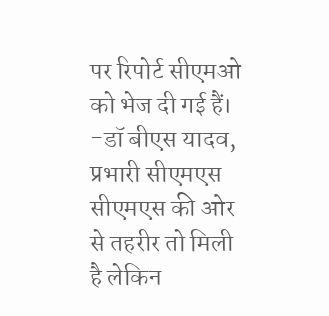पर रिपोर्ट सीएमओ को भेज दी गई हैं। -डॉ बीएस यादव, प्रभारी सीएमएस
सीएमएस की ओर से तहरीर तो मिली है लेकिन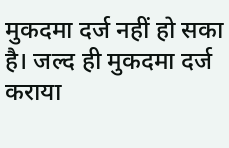मुकदमा दर्ज नहीं हो सका है। जल्द ही मुकदमा दर्ज कराया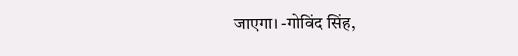जाएगा। -गोविंद सिंह,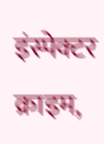इंस्पेक्टर क्राइम,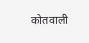कोतवाली